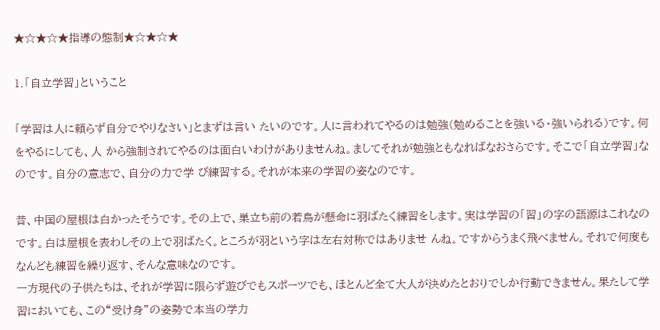★☆★☆★指導の態制★☆★☆★

1.「自立学習」ということ

「学習は人に頼らず自分でやりなさい」とまずは言い たいのです。人に言われてやるのは勉強(勉めることを強いる・強いられる)です。何をやるにしても、人 から強制されてやるのは面白いわけがありませんね。ましてそれが勉強ともなればなおさらです。そこで「自立学習」なのです。自分の意志で、自分の力で学 び練習する。それが本来の学習の姿なのです。

昔、中国の屋根は白かったそうです。その上で、巣立ち前の若鳥が懸命に羽ばたく練習をします。実は学習の「習」の字の語源はこれなのです。白は屋根を表わしその上で羽ばたく。ところが羽という字は左右対称ではありませ んね。ですからうまく飛べません。それで何度もなんども練習を繰り返す、そんな意味なのです。
一方現代の子供たちは、それが学習に限らず遊びでもスポーツでも、ほとんど全て大人が決めたとおりでしか行動できません。果たして学習においても、この“受け身”の姿勢で本当の学力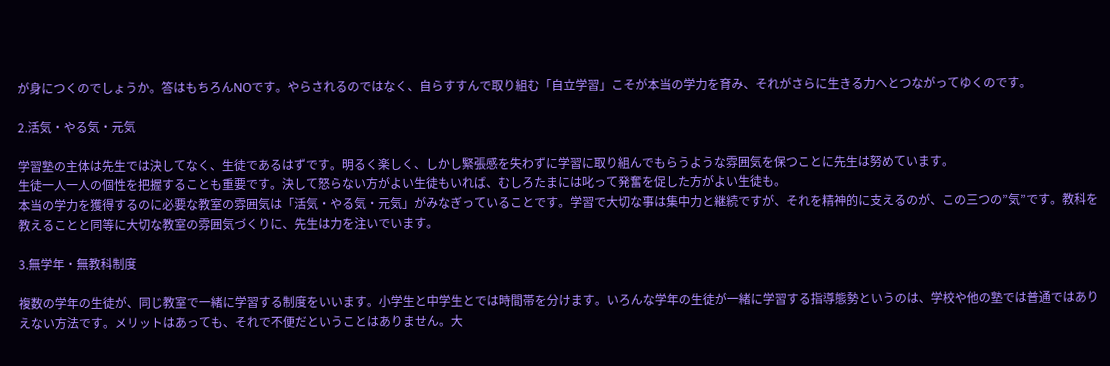が身につくのでしょうか。答はもちろんNOです。やらされるのではなく、自らすすんで取り組む「自立学習」こそが本当の学力を育み、それがさらに生きる力へとつながってゆくのです。

2.活気・やる気・元気

学習塾の主体は先生では決してなく、生徒であるはずです。明るく楽しく、しかし緊張感を失わずに学習に取り組んでもらうような雰囲気を保つことに先生は努めています。
生徒一人一人の個性を把握することも重要です。決して怒らない方がよい生徒もいれば、むしろたまには叱って発奮を促した方がよい生徒も。
本当の学力を獲得するのに必要な教室の雰囲気は「活気・やる気・元気」がみなぎっていることです。学習で大切な事は集中力と継続ですが、それを精神的に支えるのが、この三つの”気”です。教科を教えることと同等に大切な教室の雰囲気づくりに、先生は力を注いでいます。

3.無学年・無教科制度

複数の学年の生徒が、同じ教室で一緒に学習する制度をいいます。小学生と中学生とでは時間帯を分けます。いろんな学年の生徒が一緒に学習する指導態勢というのは、学校や他の塾では普通ではありえない方法です。メリットはあっても、それで不便だということはありません。大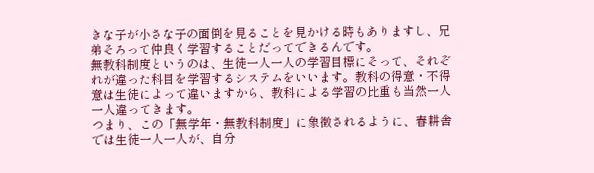きな子が小さな子の面倒を見ることを見かける時もありますし、兄弟そろって仲良く学習することだってできるんです。
無教科制度というのは、生徒一人一人の学習目標にそって、それぞれが違った科目を学習するシステムをいいます。教科の得意・不得意は生徒によって違いますから、教科による学習の比重も当然一人一人違ってきます。
つまり、この「無学年・無教科制度」に象徴されるように、春耕舎では生徒一人一人が、自分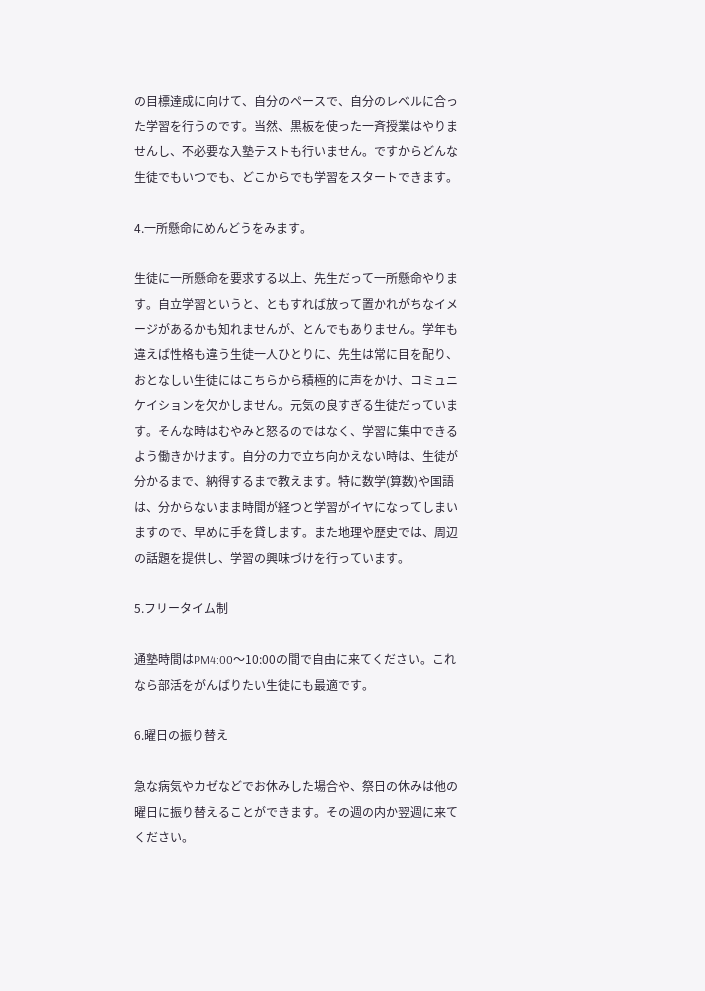の目標達成に向けて、自分のペースで、自分のレベルに合った学習を行うのです。当然、黒板を使った一斉授業はやりませんし、不必要な入塾テストも行いません。ですからどんな生徒でもいつでも、どこからでも学習をスタートできます。

4.一所懸命にめんどうをみます。

生徒に一所懸命を要求する以上、先生だって一所懸命やります。自立学習というと、ともすれば放って置かれがちなイメージがあるかも知れませんが、とんでもありません。学年も違えば性格も違う生徒一人ひとりに、先生は常に目を配り、おとなしい生徒にはこちらから積極的に声をかけ、コミュニケイションを欠かしません。元気の良すぎる生徒だっています。そんな時はむやみと怒るのではなく、学習に集中できるよう働きかけます。自分の力で立ち向かえない時は、生徒が分かるまで、納得するまで教えます。特に数学(算数)や国語は、分からないまま時間が経つと学習がイヤになってしまいますので、早めに手を貸します。また地理や歴史では、周辺の話題を提供し、学習の興味づけを行っています。

5.フリータイム制

通塾時間はPM4:00〜10:00の間で自由に来てください。これなら部活をがんばりたい生徒にも最適です。

6.曜日の振り替え

急な病気やカゼなどでお休みした場合や、祭日の休みは他の曜日に振り替えることができます。その週の内か翌週に来てください。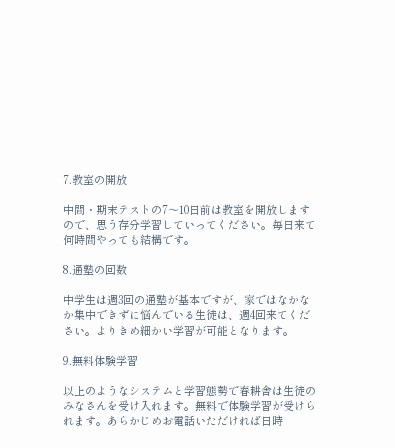7.教室の開放

中間・期末テストの7〜10日前は教室を開放しますので、思う存分学習していってください。毎日来て何時間やっても結構です。

8.通塾の回数

中学生は週3回の通塾が基本ですが、家ではなかなか集中できずに悩んでいる生徒は、週4回来てください。よりきめ細かい学習が可能となります。

9.無料体験学習

以上のようなシステムと学習態勢で春耕舎は生徒のみなさんを受け入れます。無料で体験学習が受けられます。あらかじめお電話いただければ日時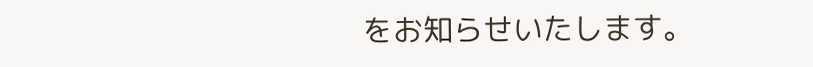をお知らせいたします。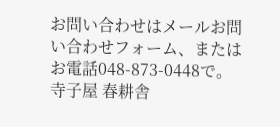お問い合わせはメールお問い合わせフォーム、またはお電話048-873-0448で。
寺子屋 春耕舎